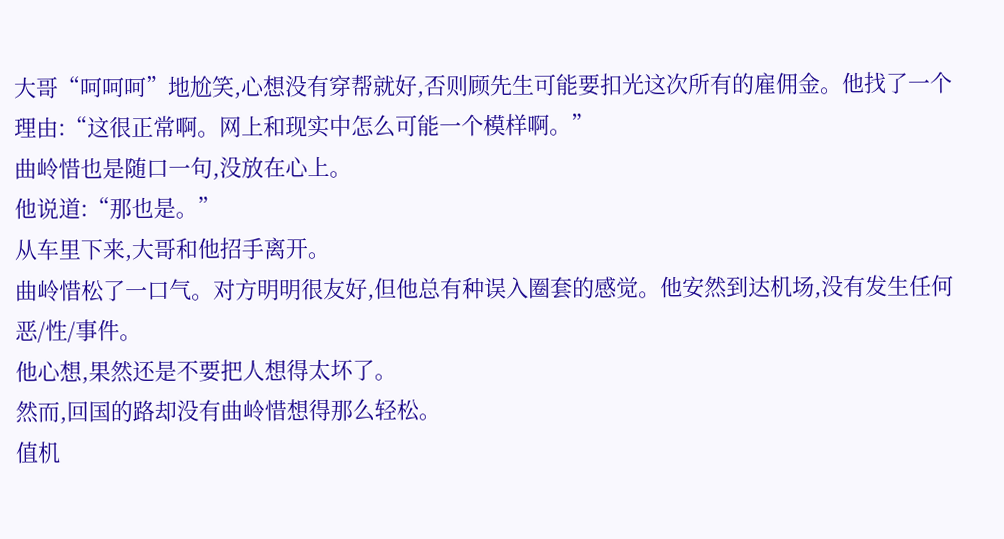大哥“呵呵呵”地尬笑,心想没有穿帮就好,否则顾先生可能要扣光这次所有的雇佣金。他找了一个理由:“这很正常啊。网上和现实中怎么可能一个模样啊。”
曲岭惜也是随口一句,没放在心上。
他说道:“那也是。”
从车里下来,大哥和他招手离开。
曲岭惜松了一口气。对方明明很友好,但他总有种误入圈套的感觉。他安然到达机场,没有发生任何恶/性/事件。
他心想,果然还是不要把人想得太坏了。
然而,回国的路却没有曲岭惜想得那么轻松。
值机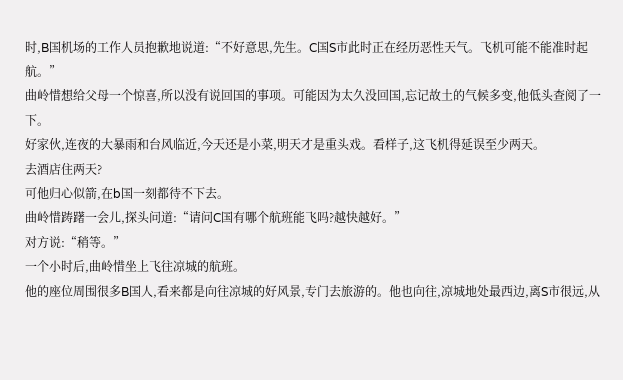时,B国机场的工作人员抱歉地说道:“不好意思,先生。C国S市此时正在经历恶性天气。飞机可能不能准时起航。”
曲岭惜想给父母一个惊喜,所以没有说回国的事项。可能因为太久没回国,忘记故土的气候多变,他低头查阅了一下。
好家伙,连夜的大暴雨和台风临近,今天还是小菜,明天才是重头戏。看样子,这飞机得延误至少两天。
去酒店住两天?
可他归心似箭,在b国一刻都待不下去。
曲岭惜踌躇一会儿,探头问道:“请问C国有哪个航班能飞吗?越快越好。”
对方说:“稍等。”
一个小时后,曲岭惜坐上飞往凉城的航班。
他的座位周围很多B国人,看来都是向往凉城的好风景,专门去旅游的。他也向往,凉城地处最西边,离S市很远,从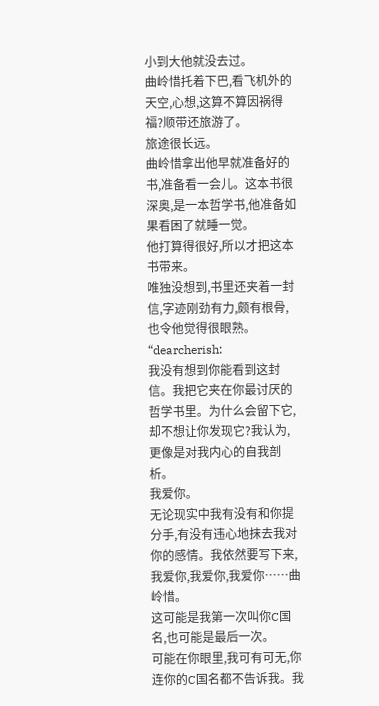小到大他就没去过。
曲岭惜托着下巴,看飞机外的天空,心想,这算不算因祸得福?顺带还旅游了。
旅途很长远。
曲岭惜拿出他早就准备好的书,准备看一会儿。这本书很深奥,是一本哲学书,他准备如果看困了就睡一觉。
他打算得很好,所以才把这本书带来。
唯独没想到,书里还夹着一封信,字迹刚劲有力,颇有根骨,也令他觉得很眼熟。
“dearcherish:
我没有想到你能看到这封信。我把它夹在你最讨厌的哲学书里。为什么会留下它,却不想让你发现它?我认为,更像是对我内心的自我剖析。
我爱你。
无论现实中我有没有和你提分手,有没有违心地抹去我对你的感情。我依然要写下来,我爱你,我爱你,我爱你……曲岭惜。
这可能是我第一次叫你C国名,也可能是最后一次。
可能在你眼里,我可有可无,你连你的C国名都不告诉我。我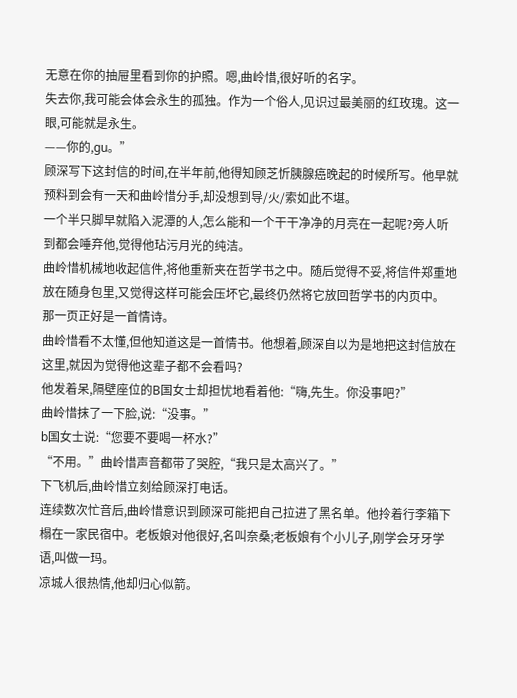无意在你的抽屉里看到你的护照。嗯,曲岭惜,很好听的名字。
失去你,我可能会体会永生的孤独。作为一个俗人,见识过最美丽的红玫瑰。这一眼,可能就是永生。
——你的,gu。”
顾深写下这封信的时间,在半年前,他得知顾芝忻胰腺癌晚起的时候所写。他早就预料到会有一天和曲岭惜分手,却没想到导/火/索如此不堪。
一个半只脚早就陷入泥潭的人,怎么能和一个干干净净的月亮在一起呢?旁人听到都会唾弃他,觉得他玷污月光的纯洁。
曲岭惜机械地收起信件,将他重新夹在哲学书之中。随后觉得不妥,将信件郑重地放在随身包里,又觉得这样可能会压坏它,最终仍然将它放回哲学书的内页中。
那一页正好是一首情诗。
曲岭惜看不太懂,但他知道这是一首情书。他想着,顾深自以为是地把这封信放在这里,就因为觉得他这辈子都不会看吗?
他发着呆,隔壁座位的B国女士却担忧地看着他:“嗨,先生。你没事吧?”
曲岭惜抹了一下脸,说:“没事。”
b国女士说:“您要不要喝一杯水?”
“不用。”曲岭惜声音都带了哭腔,“我只是太高兴了。”
下飞机后,曲岭惜立刻给顾深打电话。
连续数次忙音后,曲岭惜意识到顾深可能把自己拉进了黑名单。他拎着行李箱下榻在一家民宿中。老板娘对他很好,名叫奈桑;老板娘有个小儿子,刚学会牙牙学语,叫做一玛。
凉城人很热情,他却归心似箭。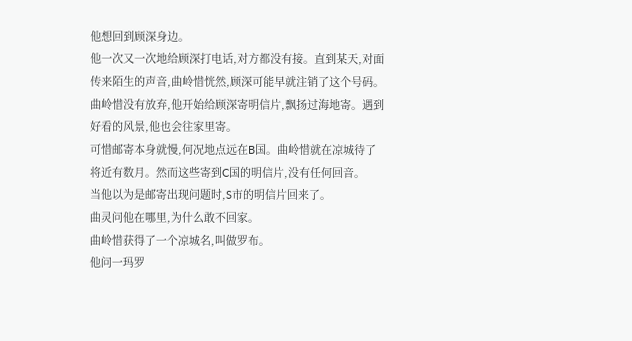他想回到顾深身边。
他一次又一次地给顾深打电话,对方都没有接。直到某天,对面传来陌生的声音,曲岭惜恍然,顾深可能早就注销了这个号码。
曲岭惜没有放弃,他开始给顾深寄明信片,飘扬过海地寄。遇到好看的风景,他也会往家里寄。
可惜邮寄本身就慢,何况地点远在B国。曲岭惜就在凉城待了将近有数月。然而这些寄到C国的明信片,没有任何回音。
当他以为是邮寄出现问题时,S市的明信片回来了。
曲灵问他在哪里,为什么敢不回家。
曲岭惜获得了一个凉城名,叫做罗布。
他问一玛罗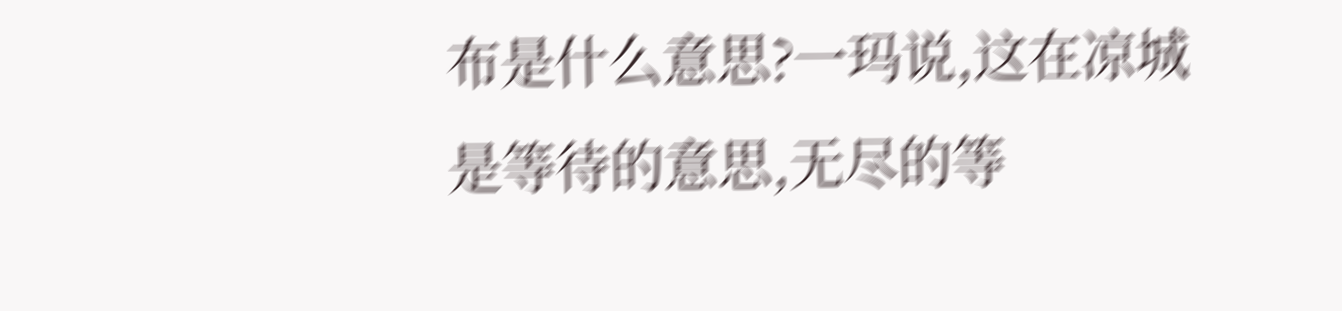布是什么意思?一玛说,这在凉城是等待的意思,无尽的等